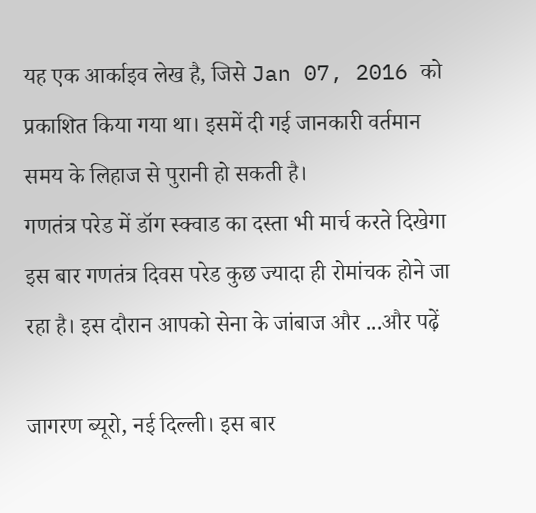यह एक आर्काइव लेख है, जिसे Jan 07, 2016 को प्रकाशित किया गया था। इसमें दी गई जानकारी वर्तमान समय के लिहाज से पुरानी हो सकती है।
गणतंत्र परेड में डॉग स्क्वाड का दस्ता भी मार्च करते दिखेगा
इस बार गणतंत्र दिवस परेड कुछ ज्यादा ही रोमांचक होने जा रहा है। इस दौरान आपको सेना के जांबाज और ...और पढ़ें

जागरण ब्यूरो, नई दिल्ली। इस बार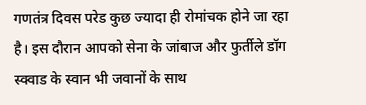गणतंत्र दिवस परेड कुछ ज्यादा ही रोमांचक होने जा रहा है। इस दौरान आपको सेना के जांबाज और फुर्तीले डॉग स्क्वाड के स्वान भी जवानों के साथ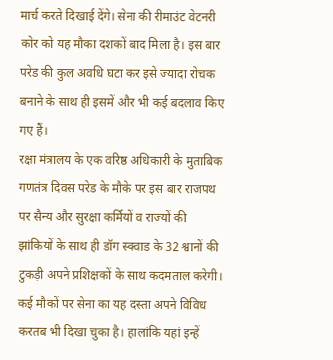मार्च करते दिखाई देंगे। सेना की रीमाउंट वेटनरी कोर को यह मौका दशकों बाद मिला है। इस बार परेड की कुल अवधि घटा कर इसे ज्यादा रोचक बनाने के साथ ही इसमें और भी कई बदलाव किए गए हैं।
रक्षा मंत्रालय के एक वरिष्ठ अधिकारी के मुताबिक गणतंत्र दिवस परेड के मौके पर इस बार राजपथ पर सैन्य और सुरक्षा कर्मियों व राज्यों की झांकियों के साथ ही डॉग स्क्वाड के 32 श्वानों की टुकड़ी अपने प्रशिक्षकों के साथ कदमताल करेगी। कई मौकों पर सेना का यह दस्ता अपने विविध करतब भी दिखा चुका है। हालांकि यहां इन्हें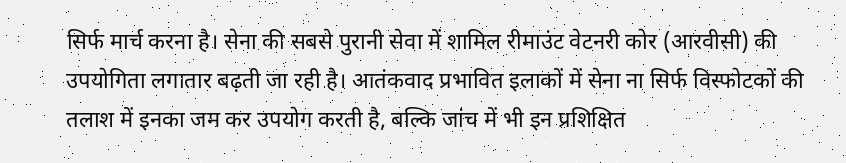सिर्फ मार्च करना है। सेना की सबसे पुरानी सेवा में शामिल रीमाउंट वेटनरी कोर (आरवीसी) की उपयोगिता लगातार बढ़ती जा रही है। आतंकवाद प्रभावित इलाकों में सेना ना सिर्फ विस्फोटकों की तलाश में इनका जम कर उपयोग करती है, बल्कि जांच में भी इन प्रशिक्षित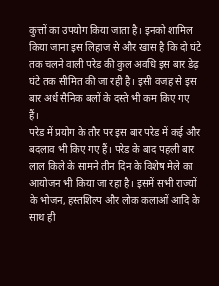कुत्तों का उपयोग किया जाता है। इनको शामिल किया जाना इस लिहाज से और खास है कि दो घंटे तक चलने वाली परेड की कुल अवधि इस बार डेढ़ घंटे तक सीमित की जा रही है। इसी वजह से इस बार अर्ध सैनिक बलों के दस्ते भी कम किए गए हैं।
परेड में प्रयोग के तौर पर इस बार परेड में कई और बदलाव भी किए गए हैं। परेड के बाद पहली बार लाल किले के सामने तीन दिन के विशेष मेले का आयोजन भी किया जा रहा है। इसमें सभी राज्यों के भोजन, हस्तशिल्प और लोक कलाओं आदि के साथ ही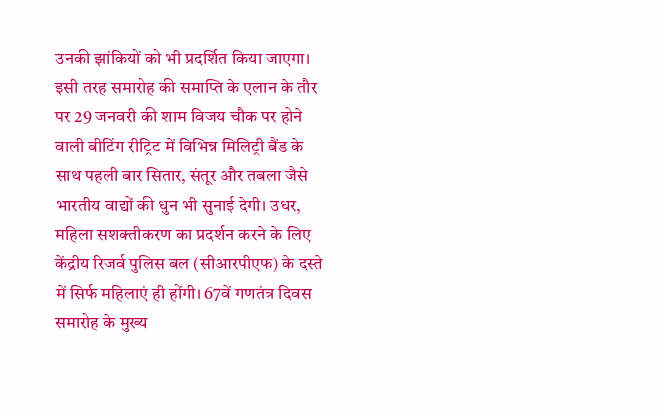उनकी झांकियों को भी प्रदर्शित किया जाएगा। इसी तरह समारोह की समाप्ति के एलान के तौर पर 29 जनवरी की शाम विजय चौक पर होने वाली बीटिंग रीट्रिट में विभिन्न मिलिट्री बैंड के साथ पहली बार सितार, संतूर और तबला जैसे भारतीय वाद्यों की धुन भी सुनाई देगी। उधर, महिला सशक्तीकरण का प्रदर्शन करने के लिए केंद्रीय रिजर्व पुलिस बल (सीआरपीएफ) के दस्ते में सिर्फ महिलाएं ही होंगी। 67वें गणतंत्र दिवस समारोह के मुख्य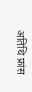अतिथि फ्रांस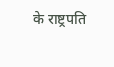के राष्ट्रपति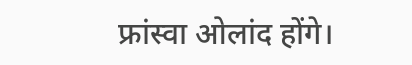फ्रांस्वा ओलांद होंगे।